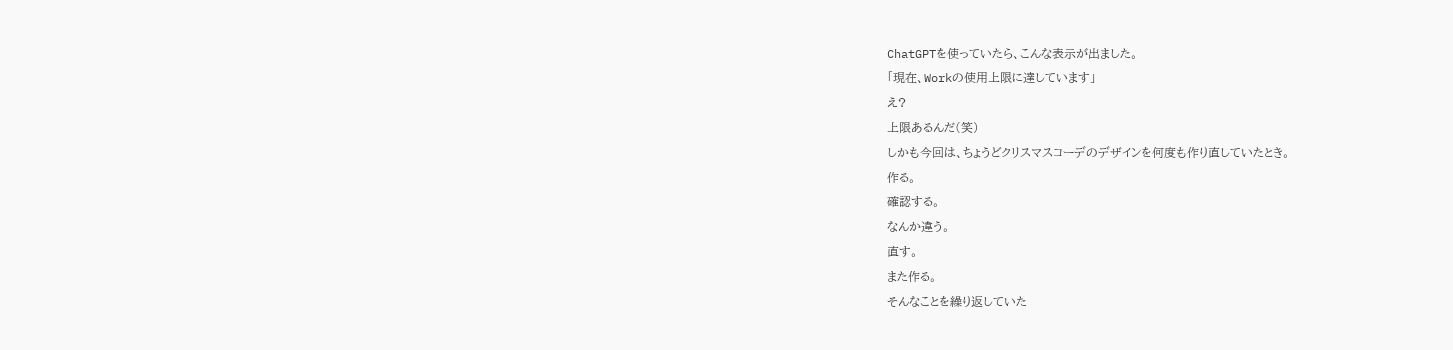ChatGPTを使っていたら、こんな表示が出ました。
「現在、Workの使用上限に達しています」
え?
上限あるんだ(笑)
しかも今回は、ちょうどクリスマスコーデのデザインを何度も作り直していたとき。
作る。
確認する。
なんか違う。
直す。
また作る。
そんなことを繰り返していた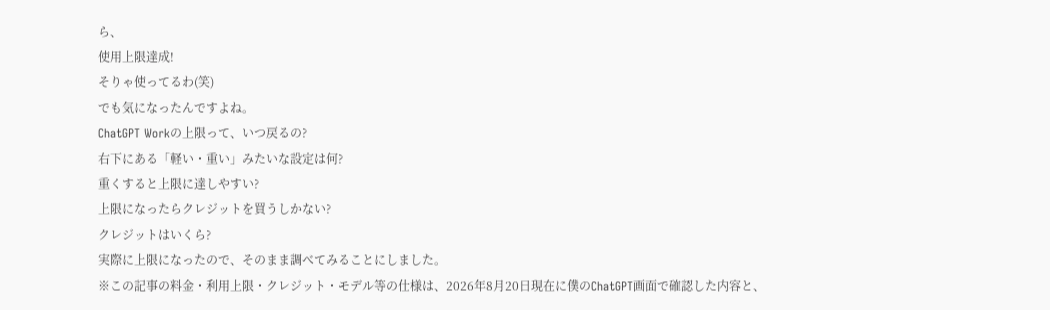ら、
使用上限達成!
そりゃ使ってるわ(笑)
でも気になったんですよね。
ChatGPT Workの上限って、いつ戻るの?
右下にある「軽い・重い」みたいな設定は何?
重くすると上限に達しやすい?
上限になったらクレジットを買うしかない?
クレジットはいくら?
実際に上限になったので、そのまま調べてみることにしました。
※この記事の料金・利用上限・クレジット・モデル等の仕様は、2026年8月20日現在に僕のChatGPT画面で確認した内容と、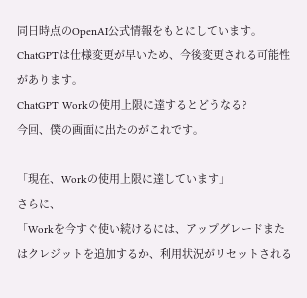同日時点のOpenAI公式情報をもとにしています。ChatGPTは仕様変更が早いため、今後変更される可能性があります。
ChatGPT Workの使用上限に達するとどうなる?
今回、僕の画面に出たのがこれです。

「現在、Workの使用上限に達しています」
さらに、
「Workを今すぐ使い続けるには、アップグレードまたはクレジットを追加するか、利用状況がリセットされる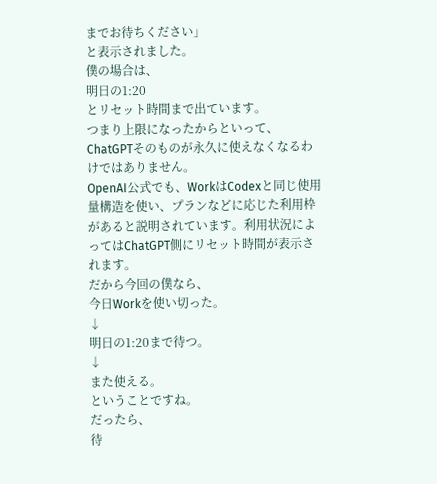までお待ちください」
と表示されました。
僕の場合は、
明日の1:20
とリセット時間まで出ています。
つまり上限になったからといって、ChatGPTそのものが永久に使えなくなるわけではありません。
OpenAI公式でも、WorkはCodexと同じ使用量構造を使い、プランなどに応じた利用枠があると説明されています。利用状況によってはChatGPT側にリセット時間が表示されます。
だから今回の僕なら、
今日Workを使い切った。
↓
明日の1:20まで待つ。
↓
また使える。
ということですね。
だったら、
待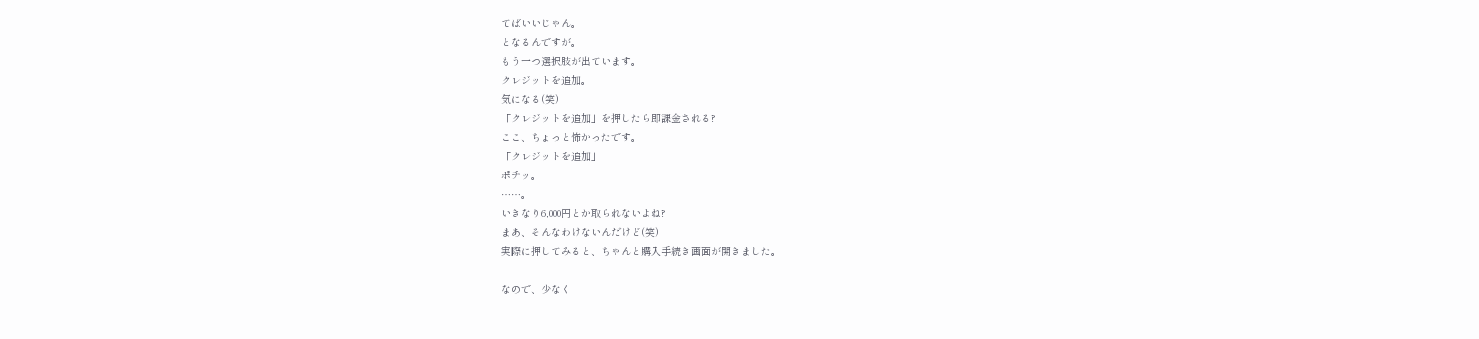てばいいじゃん。
となるんですが。
もう一つ選択肢が出ています。
クレジットを追加。
気になる(笑)
「クレジットを追加」を押したら即課金される?
ここ、ちょっと怖かったです。
「クレジットを追加」
ポチッ。
……。
いきなり6,000円とか取られないよね?
まあ、そんなわけないんだけど(笑)
実際に押してみると、ちゃんと購入手続き画面が開きました。

なので、少なく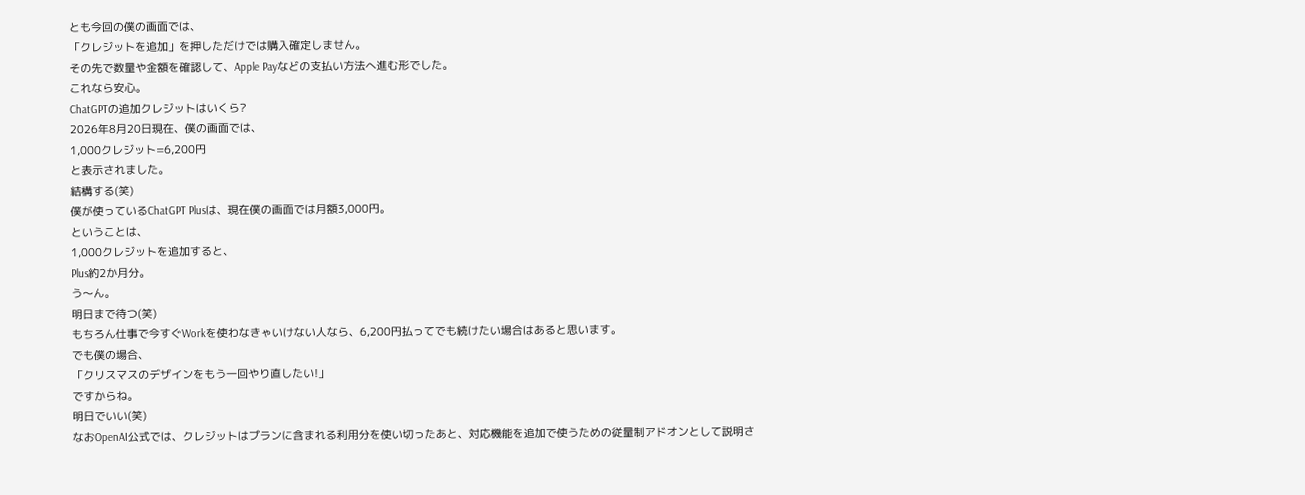とも今回の僕の画面では、
「クレジットを追加」を押しただけでは購入確定しません。
その先で数量や金額を確認して、Apple Payなどの支払い方法へ進む形でした。
これなら安心。
ChatGPTの追加クレジットはいくら?
2026年8月20日現在、僕の画面では、
1,000クレジット=6,200円
と表示されました。
結構する(笑)
僕が使っているChatGPT Plusは、現在僕の画面では月額3,000円。
ということは、
1,000クレジットを追加すると、
Plus約2か月分。
う〜ん。
明日まで待つ(笑)
もちろん仕事で今すぐWorkを使わなきゃいけない人なら、6,200円払ってでも続けたい場合はあると思います。
でも僕の場合、
「クリスマスのデザインをもう一回やり直したい!」
ですからね。
明日でいい(笑)
なおOpenAI公式では、クレジットはプランに含まれる利用分を使い切ったあと、対応機能を追加で使うための従量制アドオンとして説明さ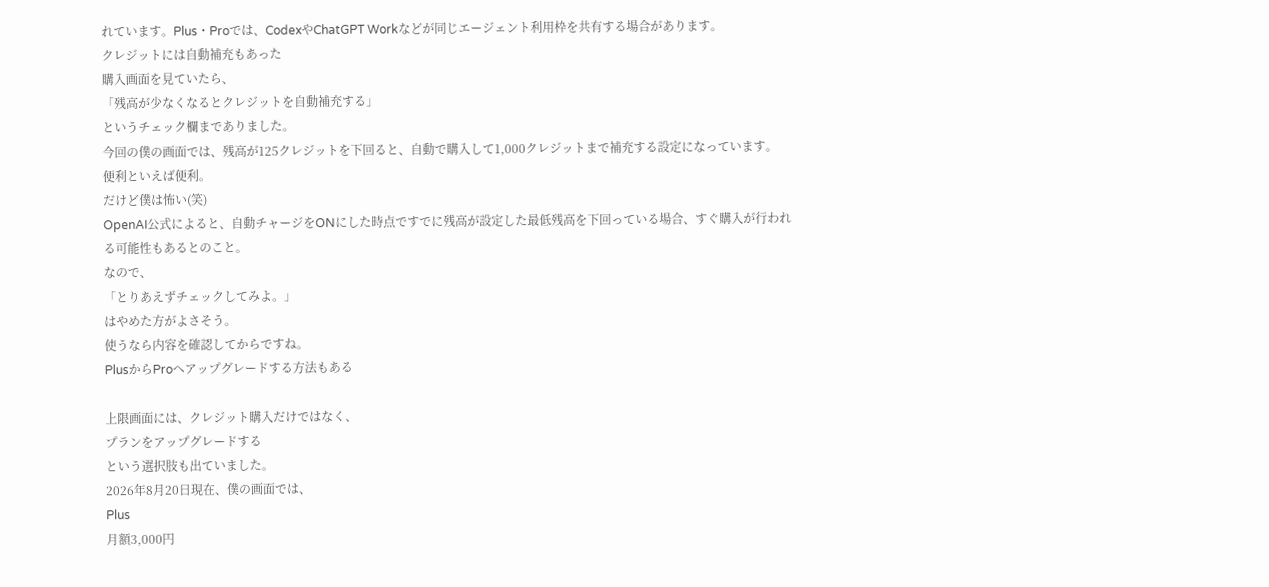れています。Plus・Proでは、CodexやChatGPT Workなどが同じエージェント利用枠を共有する場合があります。
クレジットには自動補充もあった
購入画面を見ていたら、
「残高が少なくなるとクレジットを自動補充する」
というチェック欄までありました。
今回の僕の画面では、残高が125クレジットを下回ると、自動で購入して1,000クレジットまで補充する設定になっています。
便利といえば便利。
だけど僕は怖い(笑)
OpenAI公式によると、自動チャージをONにした時点ですでに残高が設定した最低残高を下回っている場合、すぐ購入が行われる可能性もあるとのこと。
なので、
「とりあえずチェックしてみよ。」
はやめた方がよさそう。
使うなら内容を確認してからですね。
PlusからProへアップグレードする方法もある

上限画面には、クレジット購入だけではなく、
プランをアップグレードする
という選択肢も出ていました。
2026年8月20日現在、僕の画面では、
Plus
月額3,000円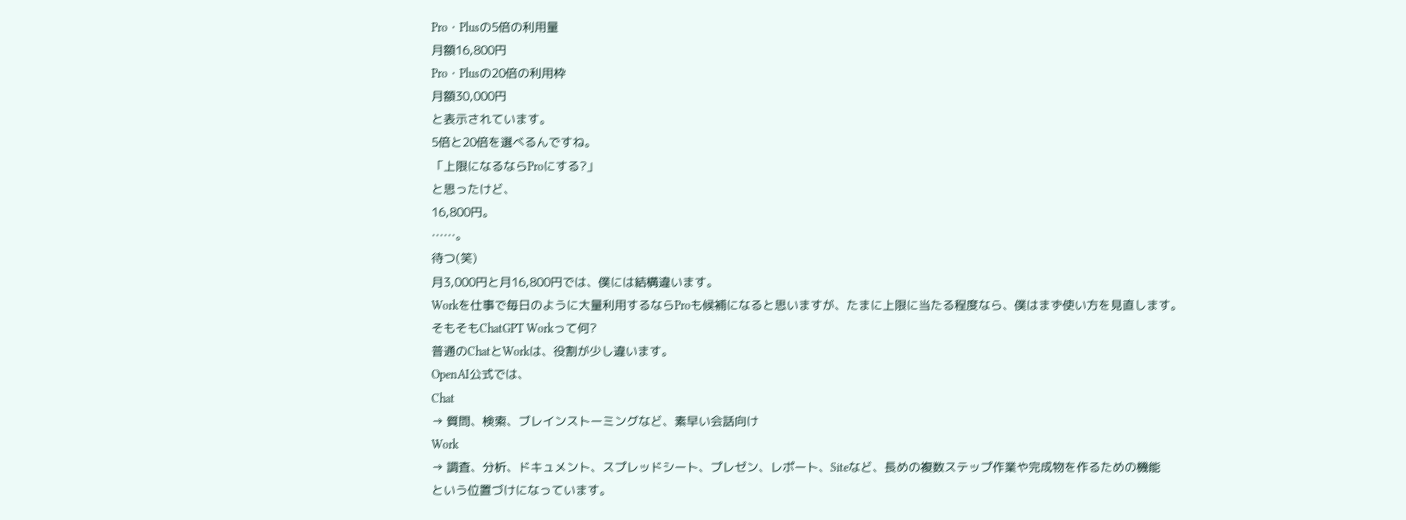Pro・Plusの5倍の利用量
月額16,800円
Pro・Plusの20倍の利用枠
月額30,000円
と表示されています。
5倍と20倍を選べるんですね。
「上限になるならProにする?」
と思ったけど、
16,800円。
……。
待つ(笑)
月3,000円と月16,800円では、僕には結構違います。
Workを仕事で毎日のように大量利用するならProも候補になると思いますが、たまに上限に当たる程度なら、僕はまず使い方を見直します。
そもそもChatGPT Workって何?
普通のChatとWorkは、役割が少し違います。
OpenAI公式では、
Chat
→ 質問、検索、ブレインストーミングなど、素早い会話向け
Work
→ 調査、分析、ドキュメント、スプレッドシート、プレゼン、レポート、Siteなど、長めの複数ステップ作業や完成物を作るための機能
という位置づけになっています。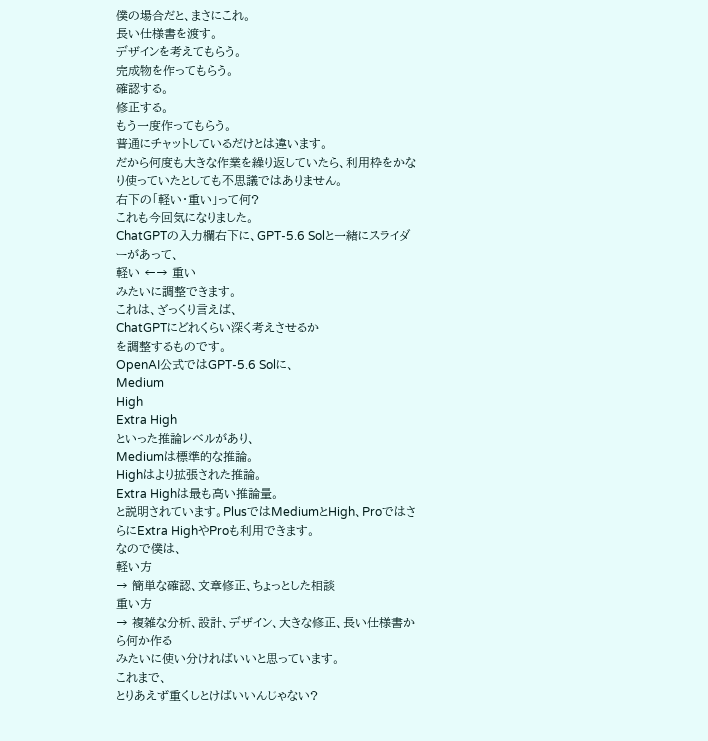僕の場合だと、まさにこれ。
長い仕様書を渡す。
デザインを考えてもらう。
完成物を作ってもらう。
確認する。
修正する。
もう一度作ってもらう。
普通にチャットしているだけとは違います。
だから何度も大きな作業を繰り返していたら、利用枠をかなり使っていたとしても不思議ではありません。
右下の「軽い・重い」って何?
これも今回気になりました。
ChatGPTの入力欄右下に、GPT-5.6 Solと一緒にスライダーがあって、
軽い ←→ 重い
みたいに調整できます。
これは、ざっくり言えば、
ChatGPTにどれくらい深く考えさせるか
を調整するものです。
OpenAI公式ではGPT-5.6 Solに、
Medium
High
Extra High
といった推論レベルがあり、
Mediumは標準的な推論。
Highはより拡張された推論。
Extra Highは最も高い推論量。
と説明されています。PlusではMediumとHigh、ProではさらにExtra HighやProも利用できます。
なので僕は、
軽い方
→ 簡単な確認、文章修正、ちょっとした相談
重い方
→ 複雑な分析、設計、デザイン、大きな修正、長い仕様書から何か作る
みたいに使い分ければいいと思っています。
これまで、
とりあえず重くしとけばいいんじゃない?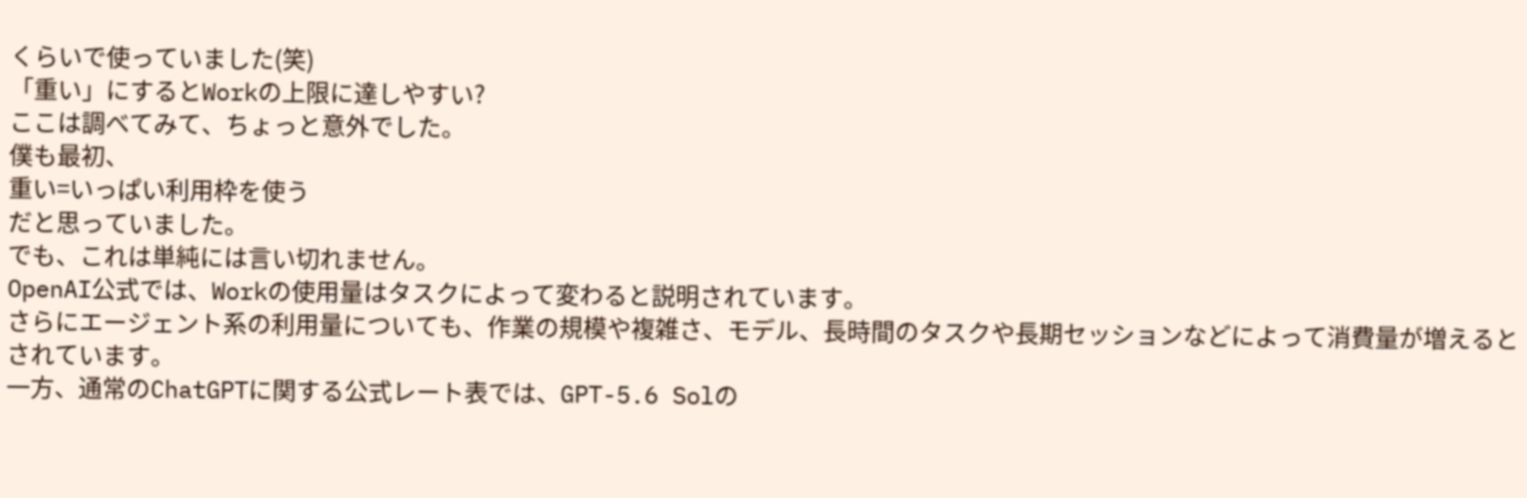くらいで使っていました(笑)
「重い」にするとWorkの上限に達しやすい?
ここは調べてみて、ちょっと意外でした。
僕も最初、
重い=いっぱい利用枠を使う
だと思っていました。
でも、これは単純には言い切れません。
OpenAI公式では、Workの使用量はタスクによって変わると説明されています。
さらにエージェント系の利用量についても、作業の規模や複雑さ、モデル、長時間のタスクや長期セッションなどによって消費量が増えるとされています。
一方、通常のChatGPTに関する公式レート表では、GPT-5.6 Solの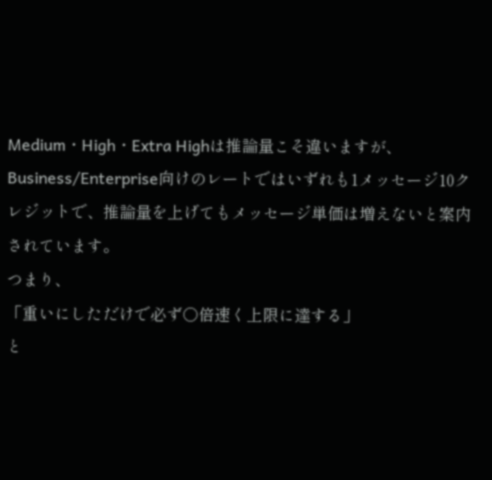Medium・High・Extra Highは推論量こそ違いますが、Business/Enterprise向けのレートではいずれも1メッセージ10クレジットで、推論量を上げてもメッセージ単価は増えないと案内されています。
つまり、
「重いにしただけで必ず○倍速く上限に達する」
と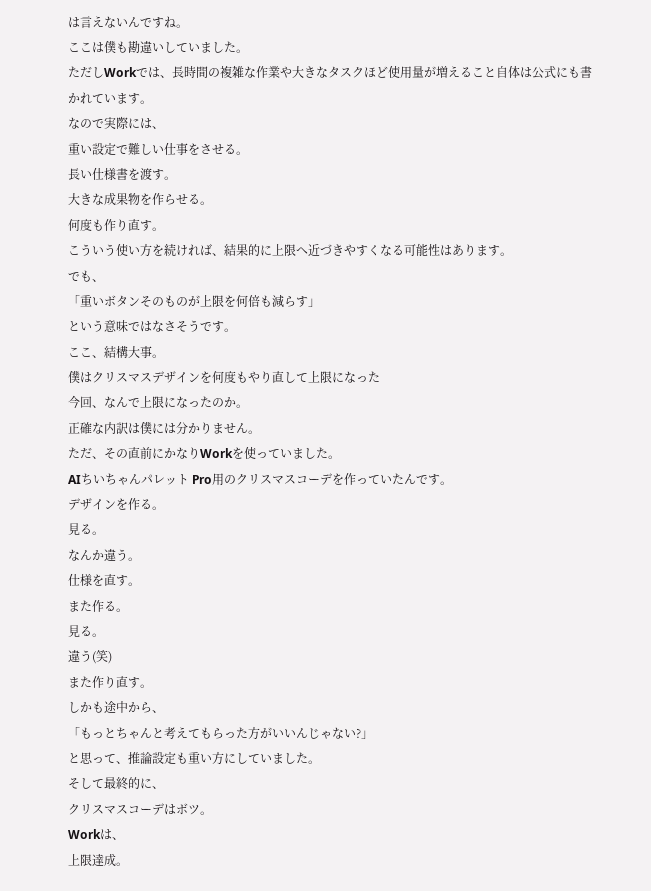は言えないんですね。
ここは僕も勘違いしていました。
ただしWorkでは、長時間の複雑な作業や大きなタスクほど使用量が増えること自体は公式にも書かれています。
なので実際には、
重い設定で難しい仕事をさせる。
長い仕様書を渡す。
大きな成果物を作らせる。
何度も作り直す。
こういう使い方を続ければ、結果的に上限へ近づきやすくなる可能性はあります。
でも、
「重いボタンそのものが上限を何倍も減らす」
という意味ではなさそうです。
ここ、結構大事。
僕はクリスマスデザインを何度もやり直して上限になった
今回、なんで上限になったのか。
正確な内訳は僕には分かりません。
ただ、その直前にかなりWorkを使っていました。
AIちいちゃんパレット Pro用のクリスマスコーデを作っていたんです。
デザインを作る。
見る。
なんか違う。
仕様を直す。
また作る。
見る。
違う(笑)
また作り直す。
しかも途中から、
「もっとちゃんと考えてもらった方がいいんじゃない?」
と思って、推論設定も重い方にしていました。
そして最終的に、
クリスマスコーデはボツ。
Workは、
上限達成。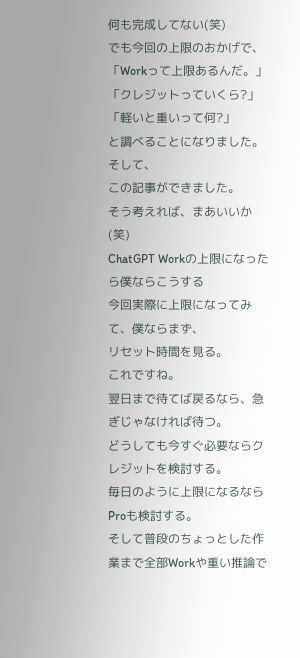何も完成してない(笑)
でも今回の上限のおかげで、
「Workって上限あるんだ。」
「クレジットっていくら?」
「軽いと重いって何?」
と調べることになりました。
そして、
この記事ができました。
そう考えれば、まあいいか(笑)
ChatGPT Workの上限になったら僕ならこうする
今回実際に上限になってみて、僕ならまず、
リセット時間を見る。
これですね。
翌日まで待てば戻るなら、急ぎじゃなければ待つ。
どうしても今すぐ必要ならクレジットを検討する。
毎日のように上限になるならProも検討する。
そして普段のちょっとした作業まで全部Workや重い推論で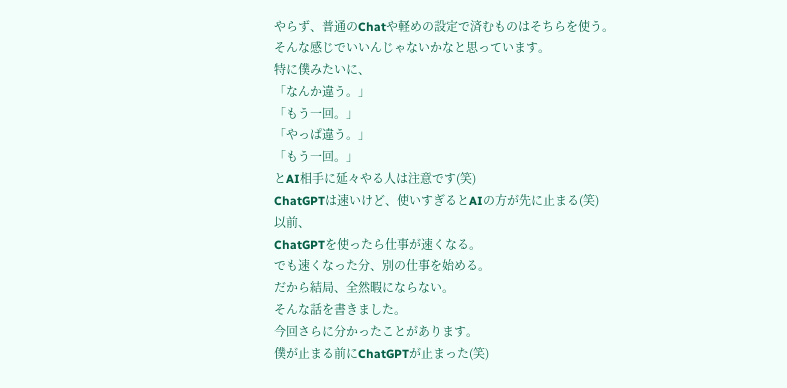やらず、普通のChatや軽めの設定で済むものはそちらを使う。
そんな感じでいいんじゃないかなと思っています。
特に僕みたいに、
「なんか違う。」
「もう一回。」
「やっぱ違う。」
「もう一回。」
とAI相手に延々やる人は注意です(笑)
ChatGPTは速いけど、使いすぎるとAIの方が先に止まる(笑)
以前、
ChatGPTを使ったら仕事が速くなる。
でも速くなった分、別の仕事を始める。
だから結局、全然暇にならない。
そんな話を書きました。
今回さらに分かったことがあります。
僕が止まる前にChatGPTが止まった(笑)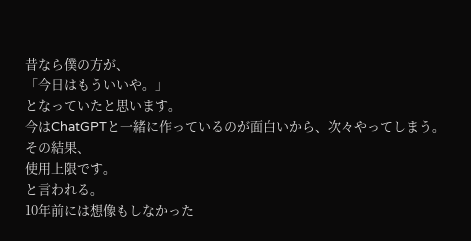昔なら僕の方が、
「今日はもういいや。」
となっていたと思います。
今はChatGPTと一緒に作っているのが面白いから、次々やってしまう。
その結果、
使用上限です。
と言われる。
10年前には想像もしなかった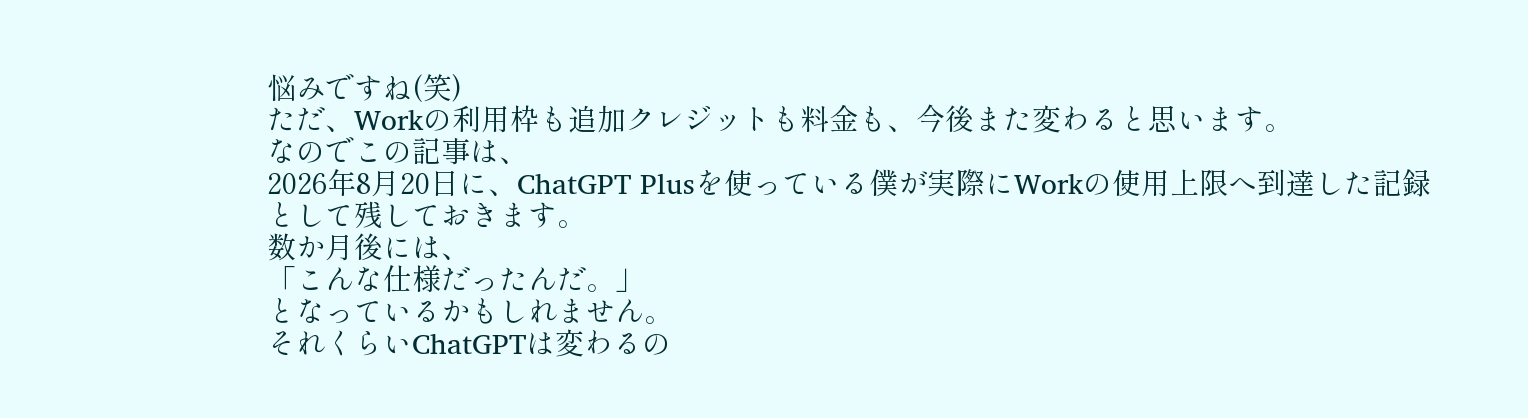悩みですね(笑)
ただ、Workの利用枠も追加クレジットも料金も、今後また変わると思います。
なのでこの記事は、
2026年8月20日に、ChatGPT Plusを使っている僕が実際にWorkの使用上限へ到達した記録
として残しておきます。
数か月後には、
「こんな仕様だったんだ。」
となっているかもしれません。
それくらいChatGPTは変わるの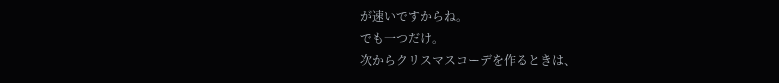が速いですからね。
でも一つだけ。
次からクリスマスコーデを作るときは、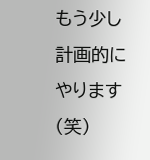もう少し計画的にやります(笑)